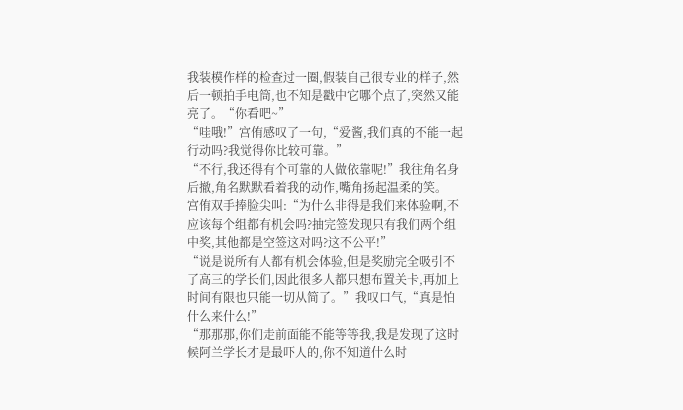我装模作样的检查过一圈,假装自己很专业的样子,然后一顿拍手电筒,也不知是戳中它哪个点了,突然又能亮了。“你看吧~”
“哇哦!”宫侑感叹了一句,“爱酱,我们真的不能一起行动吗?我觉得你比较可靠。”
“不行,我还得有个可靠的人做依靠呢!”我往角名身后撤,角名默默看着我的动作,嘴角扬起温柔的笑。
宫侑双手捧脸尖叫:“为什么非得是我们来体验啊,不应该每个组都有机会吗?抽完签发现只有我们两个组中奖,其他都是空签这对吗?这不公平!”
“说是说所有人都有机会体验,但是奖励完全吸引不了高三的学长们,因此很多人都只想布置关卡,再加上时间有限也只能一切从简了。”我叹口气,“真是怕什么来什么!”
“那那那,你们走前面能不能等等我,我是发现了这时候阿兰学长才是最吓人的,你不知道什么时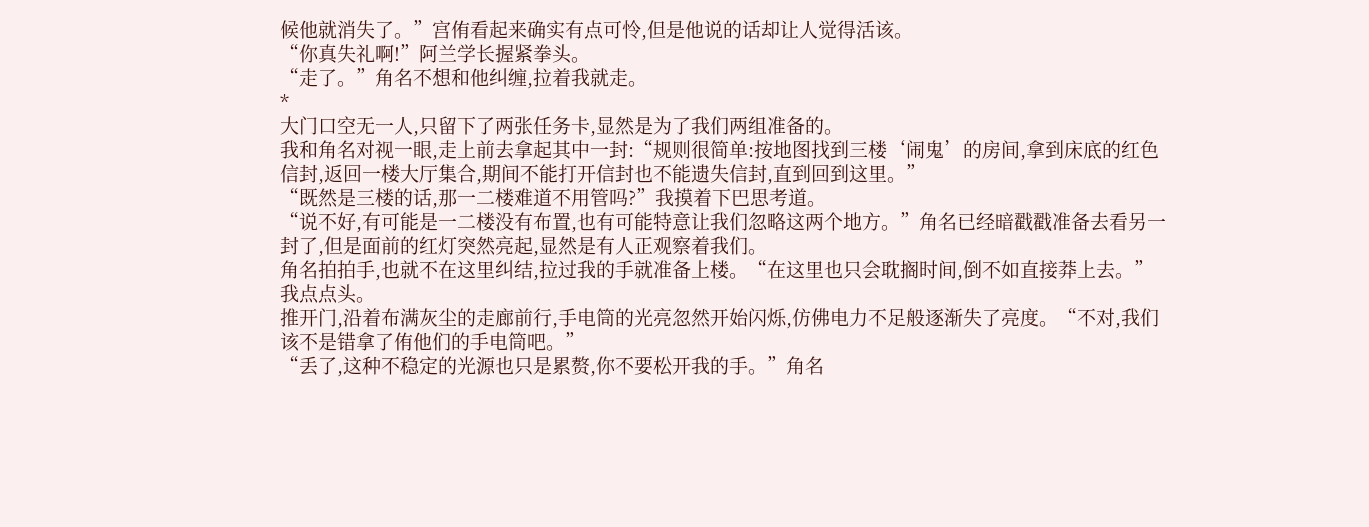候他就消失了。”宫侑看起来确实有点可怜,但是他说的话却让人觉得活该。
“你真失礼啊!”阿兰学长握紧拳头。
“走了。”角名不想和他纠缠,拉着我就走。
*
大门口空无一人,只留下了两张任务卡,显然是为了我们两组准备的。
我和角名对视一眼,走上前去拿起其中一封:“规则很简单:按地图找到三楼‘闹鬼’的房间,拿到床底的红色信封,返回一楼大厅集合,期间不能打开信封也不能遗失信封,直到回到这里。”
“既然是三楼的话,那一二楼难道不用管吗?”我摸着下巴思考道。
“说不好,有可能是一二楼没有布置,也有可能特意让我们忽略这两个地方。”角名已经暗戳戳准备去看另一封了,但是面前的红灯突然亮起,显然是有人正观察着我们。
角名拍拍手,也就不在这里纠结,拉过我的手就准备上楼。“在这里也只会耽搁时间,倒不如直接莽上去。”
我点点头。
推开门,沿着布满灰尘的走廊前行,手电筒的光亮忽然开始闪烁,仿佛电力不足般逐渐失了亮度。“不对,我们该不是错拿了侑他们的手电筒吧。”
“丢了,这种不稳定的光源也只是累赘,你不要松开我的手。”角名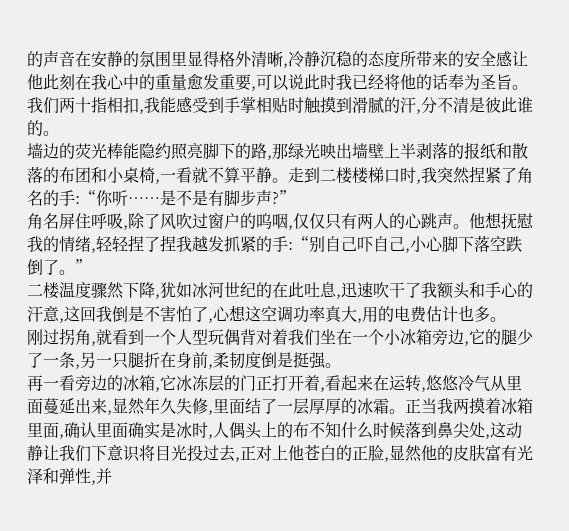的声音在安静的氛围里显得格外清晰,冷静沉稳的态度所带来的安全感让他此刻在我心中的重量愈发重要,可以说此时我已经将他的话奉为圣旨。
我们两十指相扣,我能感受到手掌相贴时触摸到滑腻的汗,分不清是彼此谁的。
墙边的荧光棒能隐约照亮脚下的路,那绿光映出墙壁上半剥落的报纸和散落的布团和小桌椅,一看就不算平静。走到二楼楼梯口时,我突然捏紧了角名的手:“你听……是不是有脚步声?”
角名屏住呼吸,除了风吹过窗户的呜咽,仅仅只有两人的心跳声。他想抚慰我的情绪,轻轻捏了捏我越发抓紧的手:“别自己吓自己,小心脚下落空跌倒了。”
二楼温度骤然下降,犹如冰河世纪的在此吐息,迅速吹干了我额头和手心的汗意,这回我倒是不害怕了,心想这空调功率真大,用的电费估计也多。
刚过拐角,就看到一个人型玩偶背对着我们坐在一个小冰箱旁边,它的腿少了一条,另一只腿折在身前,柔韧度倒是挺强。
再一看旁边的冰箱,它冰冻层的门正打开着,看起来在运转,悠悠冷气从里面蔓延出来,显然年久失修,里面结了一层厚厚的冰霜。正当我两摸着冰箱里面,确认里面确实是冰时,人偶头上的布不知什么时候落到鼻尖处,这动静让我们下意识将目光投过去,正对上他苍白的正脸,显然他的皮肤富有光泽和弹性,并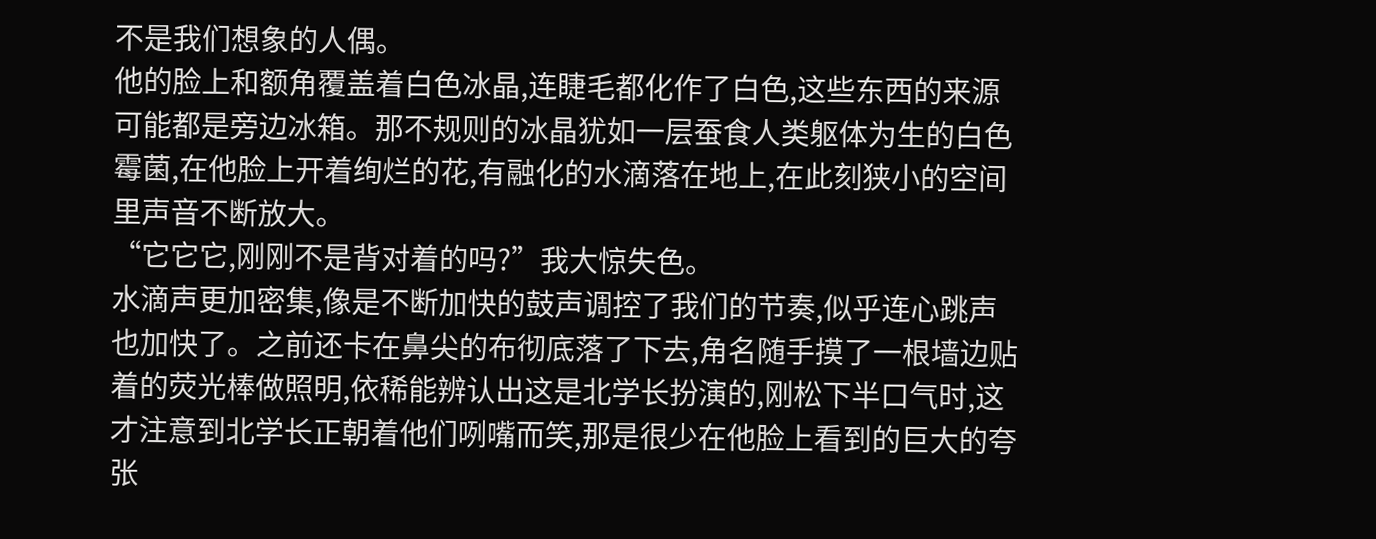不是我们想象的人偶。
他的脸上和额角覆盖着白色冰晶,连睫毛都化作了白色,这些东西的来源可能都是旁边冰箱。那不规则的冰晶犹如一层蚕食人类躯体为生的白色霉菌,在他脸上开着绚烂的花,有融化的水滴落在地上,在此刻狭小的空间里声音不断放大。
“它它它,刚刚不是背对着的吗?”我大惊失色。
水滴声更加密集,像是不断加快的鼓声调控了我们的节奏,似乎连心跳声也加快了。之前还卡在鼻尖的布彻底落了下去,角名随手摸了一根墙边贴着的荧光棒做照明,依稀能辨认出这是北学长扮演的,刚松下半口气时,这才注意到北学长正朝着他们咧嘴而笑,那是很少在他脸上看到的巨大的夸张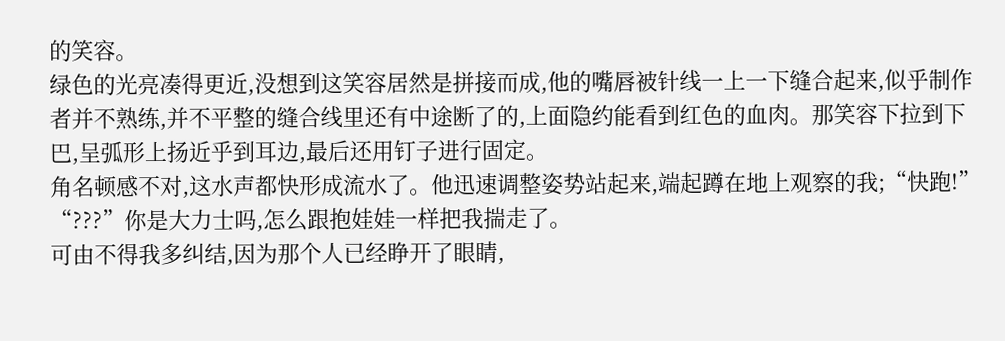的笑容。
绿色的光亮凑得更近,没想到这笑容居然是拼接而成,他的嘴唇被针线一上一下缝合起来,似乎制作者并不熟练,并不平整的缝合线里还有中途断了的,上面隐约能看到红色的血肉。那笑容下拉到下巴,呈弧形上扬近乎到耳边,最后还用钉子进行固定。
角名顿感不对,这水声都快形成流水了。他迅速调整姿势站起来,端起蹲在地上观察的我;“快跑!”
“???”你是大力士吗,怎么跟抱娃娃一样把我揣走了。
可由不得我多纠结,因为那个人已经睁开了眼睛,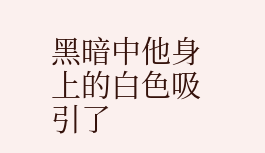黑暗中他身上的白色吸引了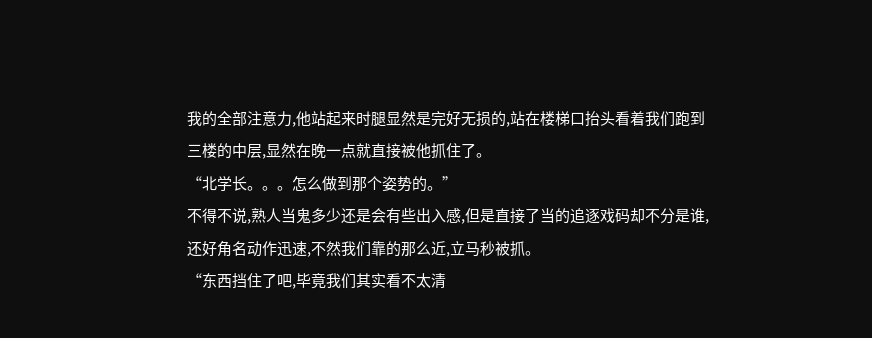我的全部注意力,他站起来时腿显然是完好无损的,站在楼梯口抬头看着我们跑到三楼的中层,显然在晚一点就直接被他抓住了。
“北学长。。。怎么做到那个姿势的。”
不得不说,熟人当鬼多少还是会有些出入感,但是直接了当的追逐戏码却不分是谁,还好角名动作迅速,不然我们靠的那么近,立马秒被抓。
“东西挡住了吧,毕竟我们其实看不太清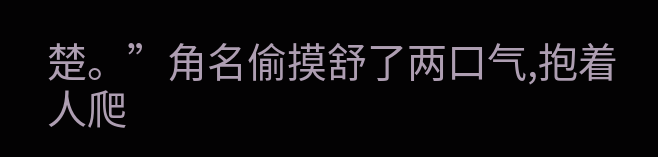楚。”角名偷摸舒了两口气,抱着人爬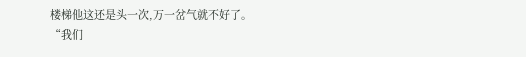楼梯他这还是头一次,万一岔气就不好了。
“我们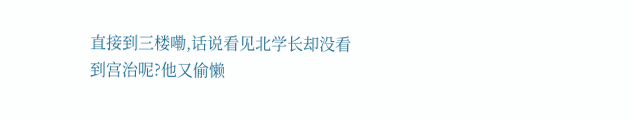直接到三楼嘞,话说看见北学长却没看到宫治呢?他又偷懒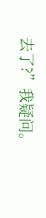去了?”我疑问。